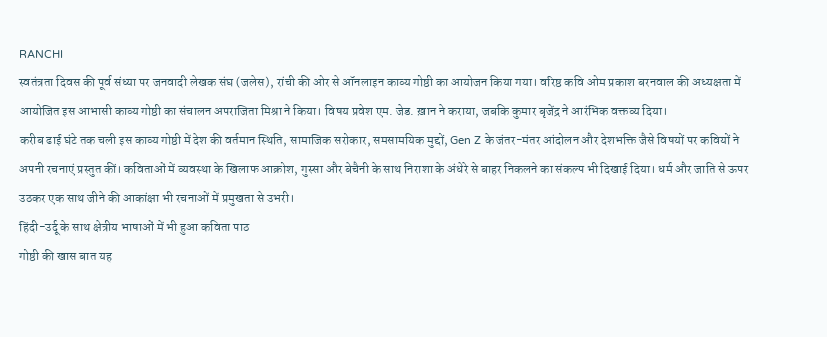RANCHI
स्वतंत्रता दिवस की पूर्व संध्या पर जनवादी लेखक संघ (जलेस), रांची की ओर से ऑनलाइन काव्य गोष्ठी का आयोजन किया गया। वरिष्ठ कवि ओम प्रकाश बरनवाल की अध्यक्षता में आयोजित इस आभासी काव्य गोष्ठी का संचालन अपराजिता मिश्रा ने किया। विषय प्रवेश एम. जेड. ख़ान ने कराया, जबकि कुमार बृजेंद्र ने आरंभिक वक्तव्य दिया।
करीब ढाई घंटे तक चली इस काव्य गोष्ठी में देश की वर्तमान स्थिति, सामाजिक सरोकार, समसामयिक मुद्दों, Gen Z के जंतर-मंतर आंदोलन और देशभक्ति जैसे विषयों पर कवियों ने अपनी रचनाएं प्रस्तुत कीं। कविताओं में व्यवस्था के खिलाफ आक्रोश, गुस्सा और बेचैनी के साथ निराशा के अंधेरे से बाहर निकलने का संकल्प भी दिखाई दिया। धर्म और जाति से ऊपर उठकर एक साथ जीने की आकांक्षा भी रचनाओं में प्रमुखता से उभरी।
हिंदी-उर्दू के साथ क्षेत्रीय भाषाओं में भी हुआ कविता पाठ
गोष्ठी की खास बात यह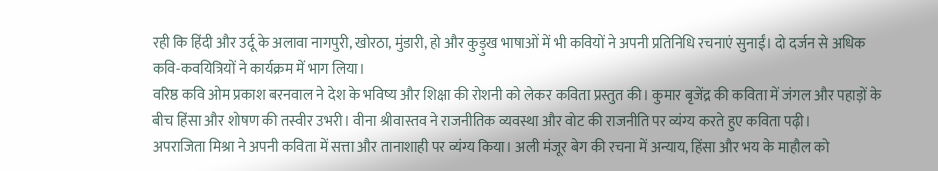रही कि हिंदी और उर्दू के अलावा नागपुरी, खोरठा, मुंडारी, हो और कुड़ुख भाषाओं में भी कवियों ने अपनी प्रतिनिधि रचनाएं सुनाईं। दो दर्जन से अधिक कवि-कवयित्रियों ने कार्यक्रम में भाग लिया।
वरिष्ठ कवि ओम प्रकाश बरनवाल ने देश के भविष्य और शिक्षा की रोशनी को लेकर कविता प्रस्तुत की। कुमार बृजेंद्र की कविता में जंगल और पहाड़ों के बीच हिंसा और शोषण की तस्वीर उभरी। वीना श्रीवास्तव ने राजनीतिक व्यवस्था और वोट की राजनीति पर व्यंग्य करते हुए कविता पढ़ी।
अपराजिता मिश्रा ने अपनी कविता में सत्ता और तानाशाही पर व्यंग्य किया। अली मंजूर बेग की रचना में अन्याय, हिंसा और भय के माहौल को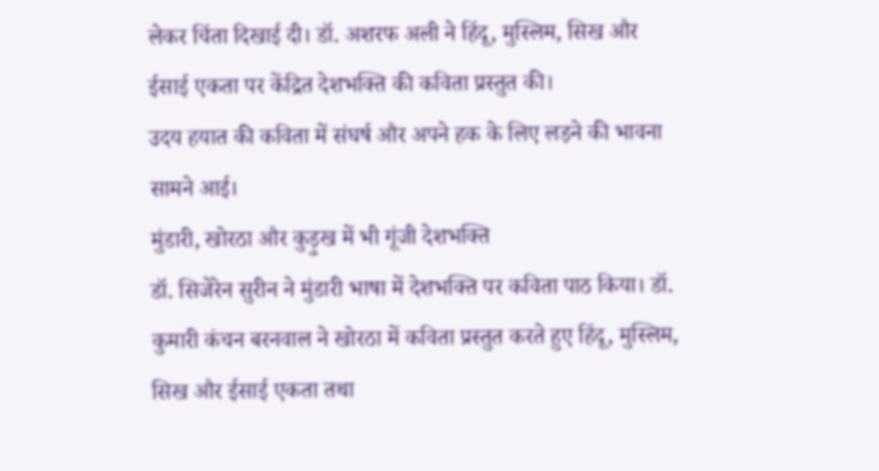लेकर चिंता दिखाई दी। डॉ. अशरफ अली ने हिंदू, मुस्लिम, सिख और ईसाई एकता पर केंद्रित देशभक्ति की कविता प्रस्तुत की।
उदय हयात की कविता में संघर्ष और अपने हक के लिए लड़ने की भावना सामने आई।
मुंडारी, खोरठा और कुड़ुख में भी गूंजी देशभक्ति
डॉ. सिजेरेन सुरीन ने मुंडारी भाषा में देशभक्ति पर कविता पाठ किया। डॉ. कुमारी कंचन बरनवाल ने खोरठा में कविता प्रस्तुत करते हुए हिंदू, मुस्लिम, सिख और ईसाई एकता तथा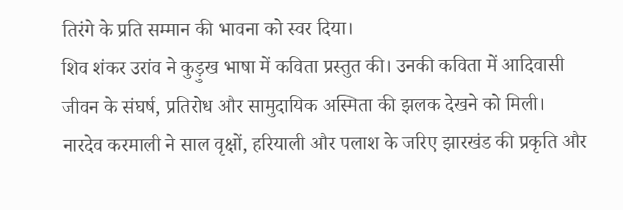तिरंगे के प्रति सम्मान की भावना को स्वर दिया।
शिव शंकर उरांव ने कुड़ुख भाषा में कविता प्रस्तुत की। उनकी कविता में आदिवासी जीवन के संघर्ष, प्रतिरोध और सामुदायिक अस्मिता की झलक देखने को मिली।
नारदेव करमाली ने साल वृक्षों, हरियाली और पलाश के जरिए झारखंड की प्रकृति और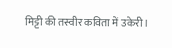मिट्टी की तस्वीर कविता में उकेरी।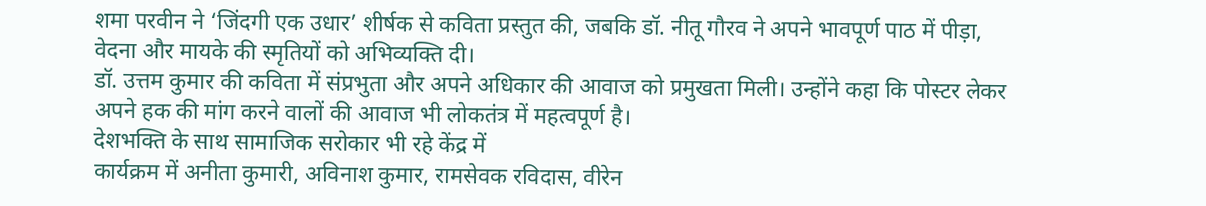शमा परवीन ने ‘जिंदगी एक उधार’ शीर्षक से कविता प्रस्तुत की, जबकि डॉ. नीतू गौरव ने अपने भावपूर्ण पाठ में पीड़ा, वेदना और मायके की स्मृतियों को अभिव्यक्ति दी।
डॉ. उत्तम कुमार की कविता में संप्रभुता और अपने अधिकार की आवाज को प्रमुखता मिली। उन्होंने कहा कि पोस्टर लेकर अपने हक की मांग करने वालों की आवाज भी लोकतंत्र में महत्वपूर्ण है।
देशभक्ति के साथ सामाजिक सरोकार भी रहे केंद्र में
कार्यक्रम में अनीता कुमारी, अविनाश कुमार, रामसेवक रविदास, वीरेन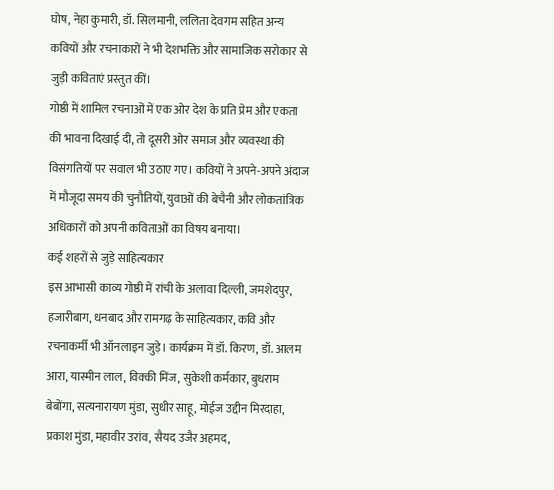घोष, नेहा कुमारी, डॉ. सिलमानी, ललिता देवगम सहित अन्य कवियों और रचनाकारों ने भी देशभक्ति और सामाजिक सरोकार से जुड़ी कविताएं प्रस्तुत कीं।
गोष्ठी में शामिल रचनाओं में एक ओर देश के प्रति प्रेम और एकता की भावना दिखाई दी, तो दूसरी ओर समाज और व्यवस्था की विसंगतियों पर सवाल भी उठाए गए। कवियों ने अपने-अपने अंदाज में मौजूदा समय की चुनौतियों, युवाओं की बेचैनी और लोकतांत्रिक अधिकारों को अपनी कविताओं का विषय बनाया।
कई शहरों से जुड़े साहित्यकार
इस आभासी काव्य गोष्ठी में रांची के अलावा दिल्ली, जमशेदपुर, हजारीबाग, धनबाद और रामगढ़ के साहित्यकार, कवि और रचनाकर्मी भी ऑनलाइन जुड़े। कार्यक्रम में डॉ. किरण, डॉ. आलम आरा, यास्मीन लाल, विक्की मिंज, सुकेशी कर्मकार, बुधराम बेबोंगा, सत्यनारायण मुंडा, सुधीर साहू, मोईज उद्दीन मिरदाहा, प्रकाश मुंडा, महावीर उरांव, सैयद उजैर अहमद,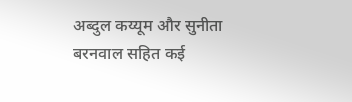अब्दुल कय्यूम और सुनीता बरनवाल सहित कई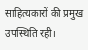साहित्यकारों की प्रमुख उपस्थिति रही।